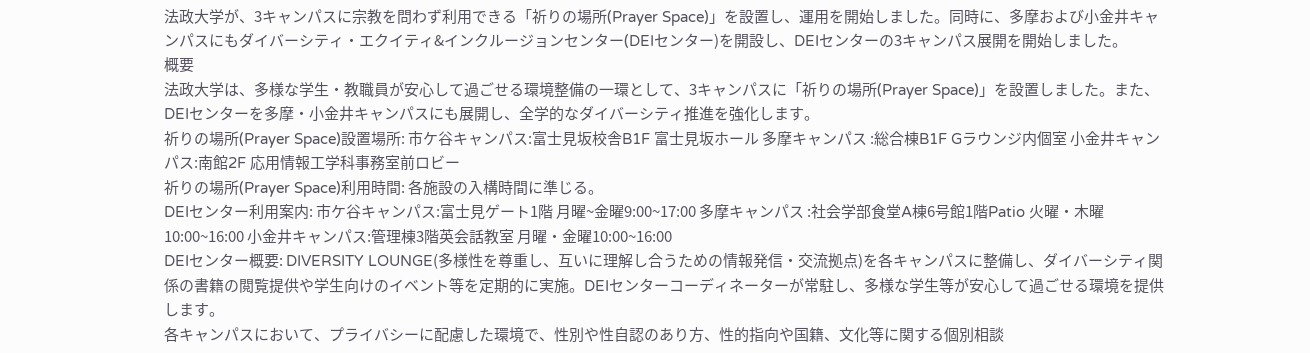法政大学が、3キャンパスに宗教を問わず利用できる「祈りの場所(Prayer Space)」を設置し、運用を開始しました。同時に、多摩および小金井キャンパスにもダイバーシティ・エクイティ&インクルージョンセンター(DEIセンター)を開設し、DEIセンターの3キャンパス展開を開始しました。
概要
法政大学は、多様な学生・教職員が安心して過ごせる環境整備の一環として、3キャンパスに「祈りの場所(Prayer Space)」を設置しました。また、DEIセンターを多摩・小金井キャンパスにも展開し、全学的なダイバーシティ推進を強化します。
祈りの場所(Prayer Space)設置場所: 市ケ谷キャンパス:富士見坂校舎B1F 富士見坂ホール 多摩キャンパス :総合棟B1F Gラウンジ内個室 小金井キャンパス:南館2F 応用情報工学科事務室前ロビー
祈りの場所(Prayer Space)利用時間: 各施設の入構時間に準じる。
DEIセンター利用案内: 市ケ谷キャンパス:富士見ゲート1階 月曜~金曜9:00~17:00 多摩キャンパス :社会学部食堂A棟6号館1階Patio 火曜・木曜10:00~16:00 小金井キャンパス:管理棟3階英会話教室 月曜・金曜10:00~16:00
DEIセンター概要: DIVERSITY LOUNGE(多様性を尊重し、互いに理解し合うための情報発信・交流拠点)を各キャンパスに整備し、ダイバーシティ関係の書籍の閲覧提供や学生向けのイベント等を定期的に実施。DEIセンターコーディネーターが常駐し、多様な学生等が安心して過ごせる環境を提供します。
各キャンパスにおいて、プライバシーに配慮した環境で、性別や性自認のあり方、性的指向や国籍、文化等に関する個別相談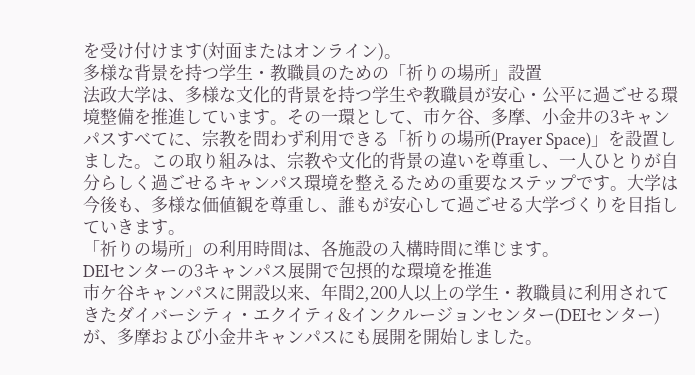を受け付けます(対面またはオンライン)。
多様な背景を持つ学生・教職員のための「祈りの場所」設置
法政大学は、多様な文化的背景を持つ学生や教職員が安心・公平に過ごせる環境整備を推進しています。その一環として、市ケ谷、多摩、小金井の3キャンパスすべてに、宗教を問わず利用できる「祈りの場所(Prayer Space)」を設置しました。この取り組みは、宗教や文化的背景の違いを尊重し、一人ひとりが自分らしく過ごせるキャンパス環境を整えるための重要なステップです。大学は今後も、多様な価値観を尊重し、誰もが安心して過ごせる大学づくりを目指していきます。
「祈りの場所」の利用時間は、各施設の入構時間に準じます。
DEIセンターの3キャンパス展開で包摂的な環境を推進
市ケ谷キャンパスに開設以来、年間2,200人以上の学生・教職員に利用されてきたダイバーシティ・エクイティ&インクルージョンセンター(DEIセンター)が、多摩および小金井キャンパスにも展開を開始しました。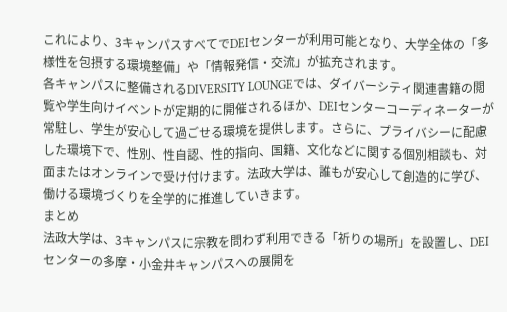これにより、3キャンパスすべてでDEIセンターが利用可能となり、大学全体の「多様性を包摂する環境整備」や「情報発信・交流」が拡充されます。
各キャンパスに整備されるDIVERSITY LOUNGEでは、ダイバーシティ関連書籍の閲覧や学生向けイベントが定期的に開催されるほか、DEIセンターコーディネーターが常駐し、学生が安心して過ごせる環境を提供します。さらに、プライバシーに配慮した環境下で、性別、性自認、性的指向、国籍、文化などに関する個別相談も、対面またはオンラインで受け付けます。法政大学は、誰もが安心して創造的に学び、働ける環境づくりを全学的に推進していきます。
まとめ
法政大学は、3キャンパスに宗教を問わず利用できる「祈りの場所」を設置し、DEIセンターの多摩・小金井キャンパスへの展開を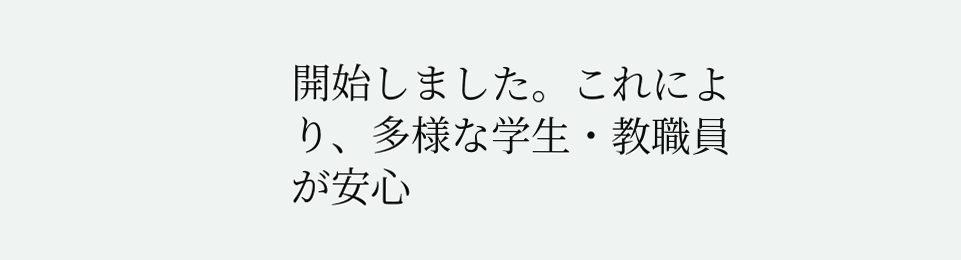開始しました。これにより、多様な学生・教職員が安心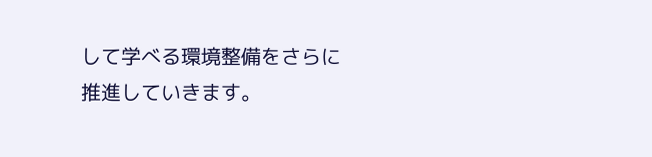して学べる環境整備をさらに推進していきます。